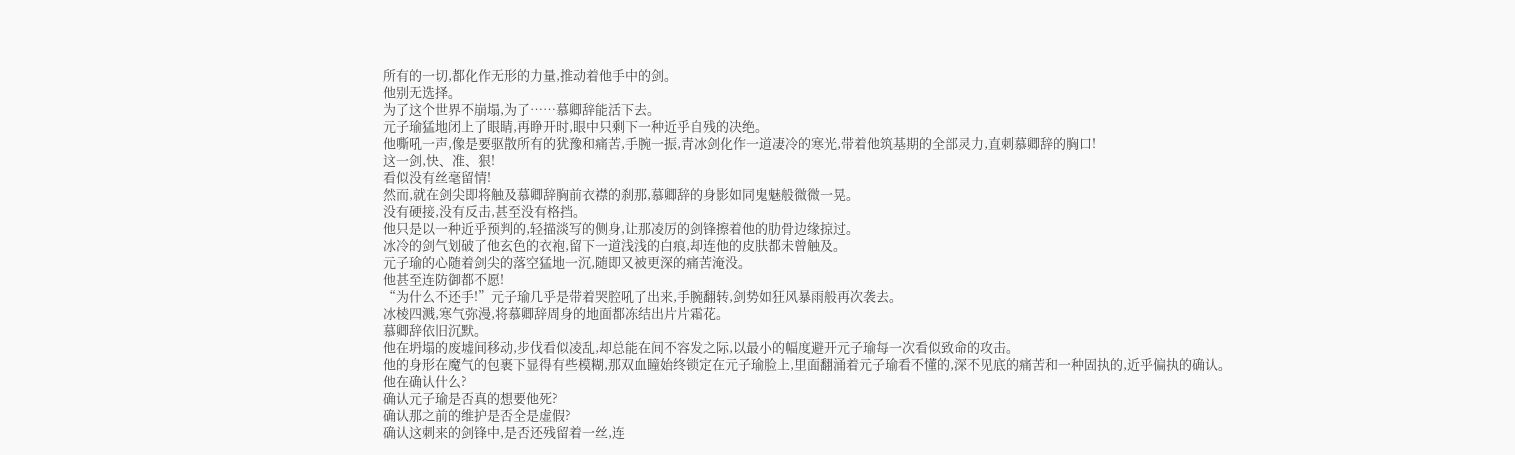所有的一切,都化作无形的力量,推动着他手中的剑。
他别无选择。
为了这个世界不崩塌,为了……慕卿辞能活下去。
元子瑜猛地闭上了眼睛,再睁开时,眼中只剩下一种近乎自残的决绝。
他嘶吼一声,像是要驱散所有的犹豫和痛苦,手腕一振,青冰剑化作一道凄冷的寒光,带着他筑基期的全部灵力,直刺慕卿辞的胸口!
这一剑,快、准、狠!
看似没有丝毫留情!
然而,就在剑尖即将触及慕卿辞胸前衣襟的刹那,慕卿辞的身影如同鬼魅般微微一晃。
没有硬接,没有反击,甚至没有格挡。
他只是以一种近乎预判的,轻描淡写的侧身,让那凌厉的剑锋擦着他的肋骨边缘掠过。
冰冷的剑气划破了他玄色的衣袍,留下一道浅浅的白痕,却连他的皮肤都未曾触及。
元子瑜的心随着剑尖的落空猛地一沉,随即又被更深的痛苦淹没。
他甚至连防御都不愿!
“为什么不还手!”元子瑜几乎是带着哭腔吼了出来,手腕翻转,剑势如狂风暴雨般再次袭去。
冰棱四溅,寒气弥漫,将慕卿辞周身的地面都冻结出片片霜花。
慕卿辞依旧沉默。
他在坍塌的废墟间移动,步伐看似凌乱,却总能在间不容发之际,以最小的幅度避开元子瑜每一次看似致命的攻击。
他的身形在魔气的包裹下显得有些模糊,那双血瞳始终锁定在元子瑜脸上,里面翻涌着元子瑜看不懂的,深不见底的痛苦和一种固执的,近乎偏执的确认。
他在确认什么?
确认元子瑜是否真的想要他死?
确认那之前的维护是否全是虚假?
确认这刺来的剑锋中,是否还残留着一丝,连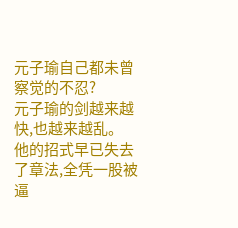元子瑜自己都未曾察觉的不忍?
元子瑜的剑越来越快,也越来越乱。
他的招式早已失去了章法,全凭一股被逼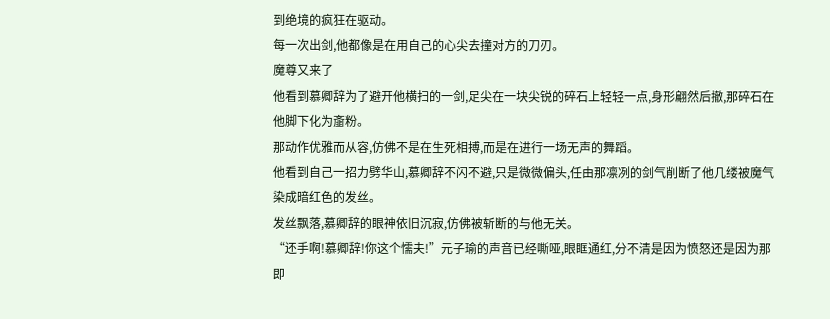到绝境的疯狂在驱动。
每一次出剑,他都像是在用自己的心尖去撞对方的刀刃。
魔尊又来了
他看到慕卿辞为了避开他横扫的一剑,足尖在一块尖锐的碎石上轻轻一点,身形翩然后撤,那碎石在他脚下化为齑粉。
那动作优雅而从容,仿佛不是在生死相搏,而是在进行一场无声的舞蹈。
他看到自己一招力劈华山,慕卿辞不闪不避,只是微微偏头,任由那凛冽的剑气削断了他几缕被魔气染成暗红色的发丝。
发丝飘落,慕卿辞的眼神依旧沉寂,仿佛被斩断的与他无关。
“还手啊!慕卿辞!你这个懦夫!”元子瑜的声音已经嘶哑,眼眶通红,分不清是因为愤怒还是因为那即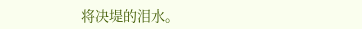将决堤的泪水。